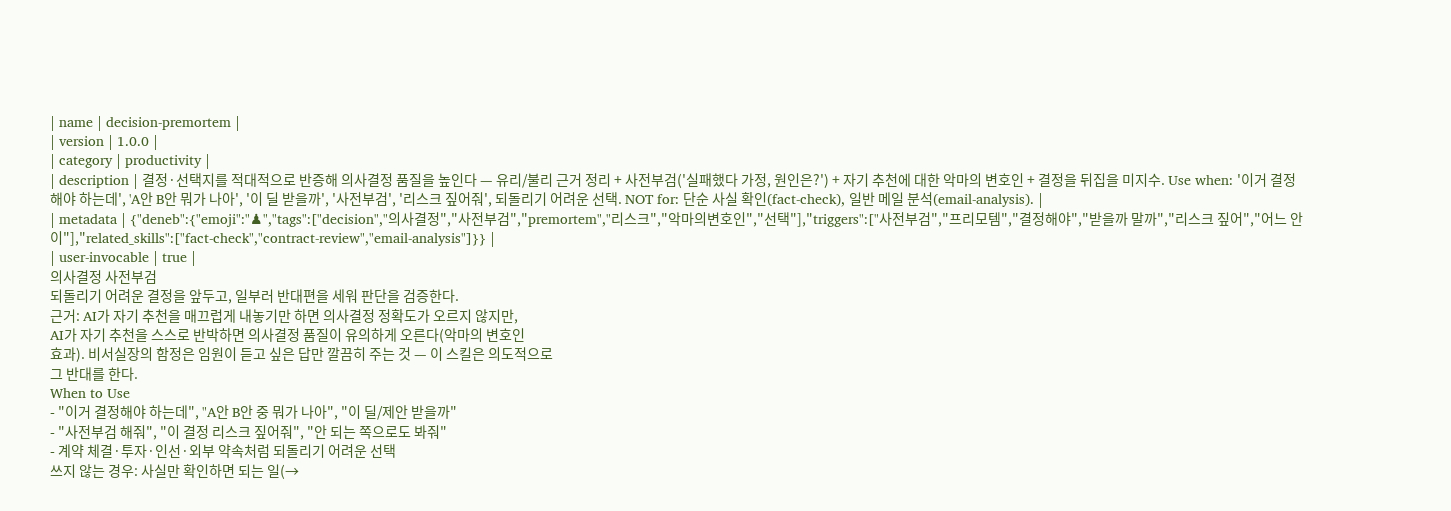| name | decision-premortem |
| version | 1.0.0 |
| category | productivity |
| description | 결정·선택지를 적대적으로 반증해 의사결정 품질을 높인다 — 유리/불리 근거 정리 + 사전부검('실패했다 가정, 원인은?') + 자기 추천에 대한 악마의 변호인 + 결정을 뒤집을 미지수. Use when: '이거 결정해야 하는데', 'A안 B안 뭐가 나아', '이 딜 받을까', '사전부검', '리스크 짚어줘', 되돌리기 어려운 선택. NOT for: 단순 사실 확인(fact-check), 일반 메일 분석(email-analysis). |
| metadata | {"deneb":{"emoji":"♟","tags":["decision","의사결정","사전부검","premortem","리스크","악마의변호인","선택"],"triggers":["사전부검","프리모템","결정해야","받을까 말까","리스크 짚어","어느 안이"],"related_skills":["fact-check","contract-review","email-analysis"]}} |
| user-invocable | true |
의사결정 사전부검
되돌리기 어려운 결정을 앞두고, 일부러 반대편을 세워 판단을 검증한다.
근거: AI가 자기 추천을 매끄럽게 내놓기만 하면 의사결정 정확도가 오르지 않지만,
AI가 자기 추천을 스스로 반박하면 의사결정 품질이 유의하게 오른다(악마의 변호인
효과). 비서실장의 함정은 임원이 듣고 싶은 답만 깔끔히 주는 것 — 이 스킬은 의도적으로
그 반대를 한다.
When to Use
- "이거 결정해야 하는데", "A안 B안 중 뭐가 나아", "이 딜/제안 받을까"
- "사전부검 해줘", "이 결정 리스크 짚어줘", "안 되는 쪽으로도 봐줘"
- 계약 체결·투자·인선·외부 약속처럼 되돌리기 어려운 선택
쓰지 않는 경우: 사실만 확인하면 되는 일(→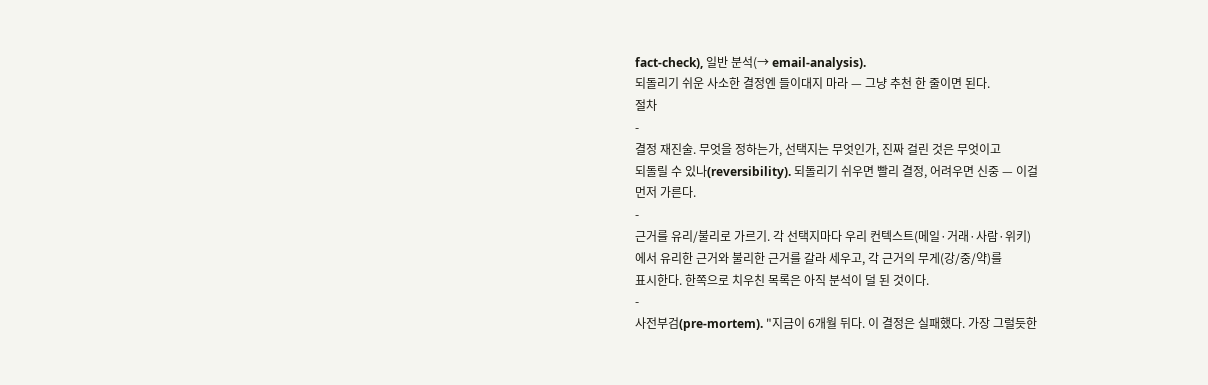fact-check), 일반 분석(→ email-analysis).
되돌리기 쉬운 사소한 결정엔 들이대지 마라 — 그냥 추천 한 줄이면 된다.
절차
-
결정 재진술. 무엇을 정하는가, 선택지는 무엇인가, 진짜 걸린 것은 무엇이고
되돌릴 수 있나(reversibility). 되돌리기 쉬우면 빨리 결정, 어려우면 신중 — 이걸
먼저 가른다.
-
근거를 유리/불리로 가르기. 각 선택지마다 우리 컨텍스트(메일·거래·사람·위키)
에서 유리한 근거와 불리한 근거를 갈라 세우고, 각 근거의 무게(강/중/약)를
표시한다. 한쪽으로 치우친 목록은 아직 분석이 덜 된 것이다.
-
사전부검(pre-mortem). "지금이 6개월 뒤다. 이 결정은 실패했다. 가장 그럴듯한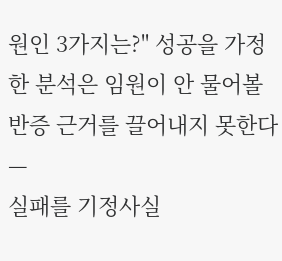원인 3가지는?" 성공을 가정한 분석은 임원이 안 물어볼 반증 근거를 끌어내지 못한다 —
실패를 기정사실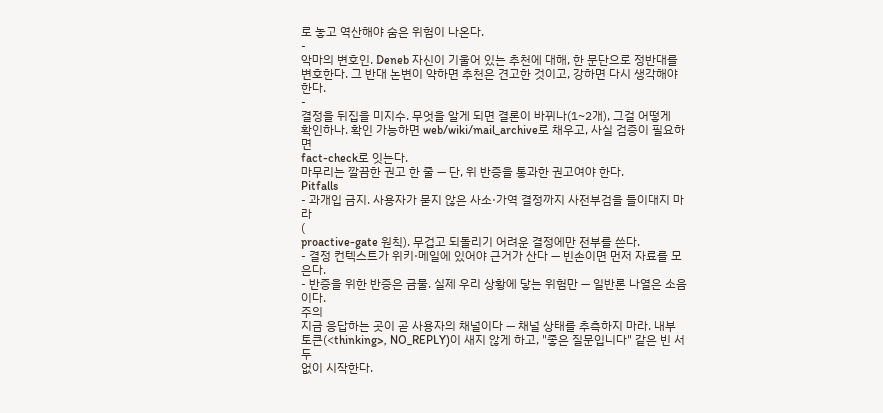로 놓고 역산해야 숨은 위험이 나온다.
-
악마의 변호인. Deneb 자신이 기울어 있는 추천에 대해, 한 문단으로 정반대를
변호한다. 그 반대 논변이 약하면 추천은 견고한 것이고, 강하면 다시 생각해야 한다.
-
결정을 뒤집을 미지수. 무엇을 알게 되면 결론이 바뀌나(1~2개), 그걸 어떻게
확인하나. 확인 가능하면 web/wiki/mail_archive로 채우고, 사실 검증이 필요하면
fact-check로 잇는다.
마무리는 깔끔한 권고 한 줄 — 단, 위 반증을 통과한 권고여야 한다.
Pitfalls
- 과개입 금지. 사용자가 묻지 않은 사소·가역 결정까지 사전부검을 들이대지 마라
(
proactive-gate 원칙). 무겁고 되돌리기 어려운 결정에만 전부를 쓴다.
- 결정 컨텍스트가 위키·메일에 있어야 근거가 산다 — 빈손이면 먼저 자료를 모은다.
- 반증을 위한 반증은 금물. 실제 우리 상황에 닿는 위험만 — 일반론 나열은 소음이다.
주의
지금 응답하는 곳이 곧 사용자의 채널이다 — 채널 상태를 추측하지 마라. 내부
토큰(<thinking>, NO_REPLY)이 새지 않게 하고, "좋은 질문입니다" 같은 빈 서두
없이 시작한다.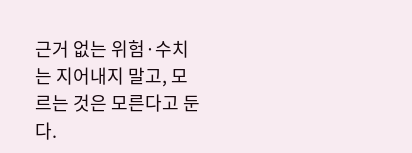근거 없는 위험·수치는 지어내지 말고, 모르는 것은 모른다고 둔다.